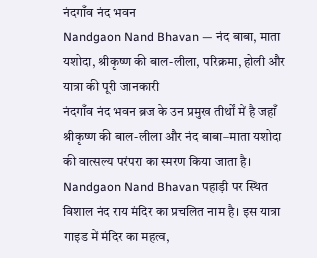नंदगाँव नंद भवन
Nandgaon Nand Bhavan — नंद बाबा, माता यशोदा, श्रीकृष्ण की बाल-लीला, परिक्रमा, होली और यात्रा की पूरी जानकारी
नंदगाँव नंद भवन ब्रज के उन प्रमुख तीर्थों में है जहाँ श्रीकृष्ण की बाल-लीला और नंद बाबा–माता यशोदा की वात्सल्य परंपरा का स्मरण किया जाता है। Nandgaon Nand Bhavan पहाड़ी पर स्थित विशाल नंद राय मंदिर का प्रचलित नाम है। इस यात्रा गाइड में मंदिर का महत्व,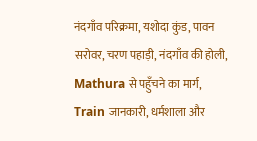नंदगाँव परिक्रमा, यशोदा कुंड, पावन सरोवर, चरण पहाड़ी, नंदगाँव की होली, Mathura से पहुँचने का मार्ग, Train जानकारी, धर्मशाला और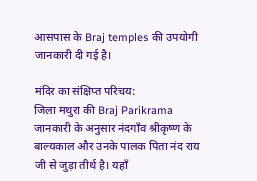आसपास के Braj temples की उपयोगी जानकारी दी गई है।

मंदिर का संक्षिप्त परिचय:
जिला मथुरा की Braj Parikrama जानकारी के अनुसार नंदगाँव श्रीकृष्ण के बाल्यकाल और उनके पालक पिता नंद राय जी से जुड़ा तीर्थ है। यहाँ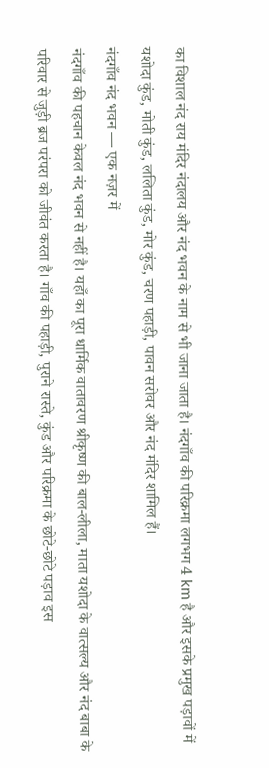का विशाल नंद राय मंदिर नंदालय और नंद भवन के नाम से भी जाना जाता है। नंदगाँव की परिक्रमा लगभग 4 km है और इसके प्रमुख पड़ावों में यशोदा कुंड, मोती कुंड, ललिता कुंड, मोर कुंड, चरण पहाड़ी, पावन सरोवर और नंद मंदिर शामिल हैं।
नंदगाँव नंद भवन — एक नज़र में
नंदगाँव की पहचान केवल नंद भवन से नहीं है। यहाँ का पूरा धार्मिक वातावरण श्रीकृष्ण की बाल-लीला, माता यशोदा के वात्सल्य और नंद बाबा के परिवार से जुड़ी ब्रज परंपरा को जीवंत करता है। गाँव की पहाड़ी, पुराने रास्ते, कुंड और परिक्रमा के छोटे-छोटे पड़ाव इस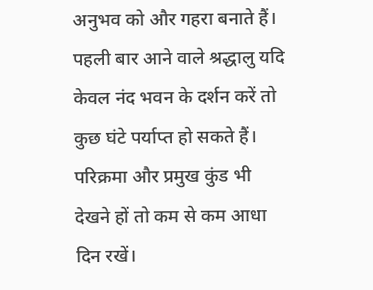अनुभव को और गहरा बनाते हैं।
पहली बार आने वाले श्रद्धालु यदि केवल नंद भवन के दर्शन करें तो कुछ घंटे पर्याप्त हो सकते हैं। परिक्रमा और प्रमुख कुंड भी देखने हों तो कम से कम आधा दिन रखें।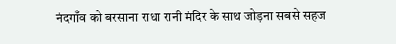नंदगाँव को बरसाना राधा रानी मंदिर के साथ जोड़ना सबसे सहज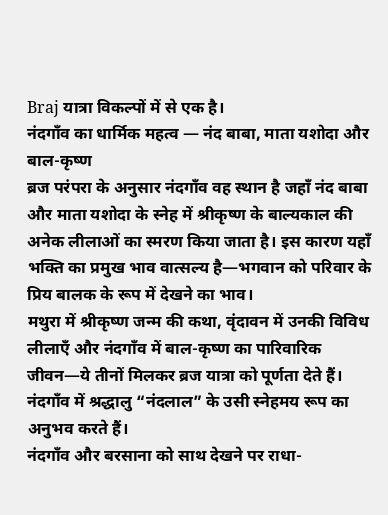Braj यात्रा विकल्पों में से एक है।
नंदगाँव का धार्मिक महत्व — नंद बाबा, माता यशोदा और बाल-कृष्ण
ब्रज परंपरा के अनुसार नंदगाँव वह स्थान है जहाँ नंद बाबा और माता यशोदा के स्नेह में श्रीकृष्ण के बाल्यकाल की अनेक लीलाओं का स्मरण किया जाता है। इस कारण यहाँ भक्ति का प्रमुख भाव वात्सल्य है—भगवान को परिवार के प्रिय बालक के रूप में देखने का भाव।
मथुरा में श्रीकृष्ण जन्म की कथा, वृंदावन में उनकी विविध लीलाएँ और नंदगाँव में बाल-कृष्ण का पारिवारिक जीवन—ये तीनों मिलकर ब्रज यात्रा को पूर्णता देते हैं। नंदगाँव में श्रद्धालु “नंदलाल” के उसी स्नेहमय रूप का अनुभव करते हैं।
नंदगाँव और बरसाना को साथ देखने पर राधा-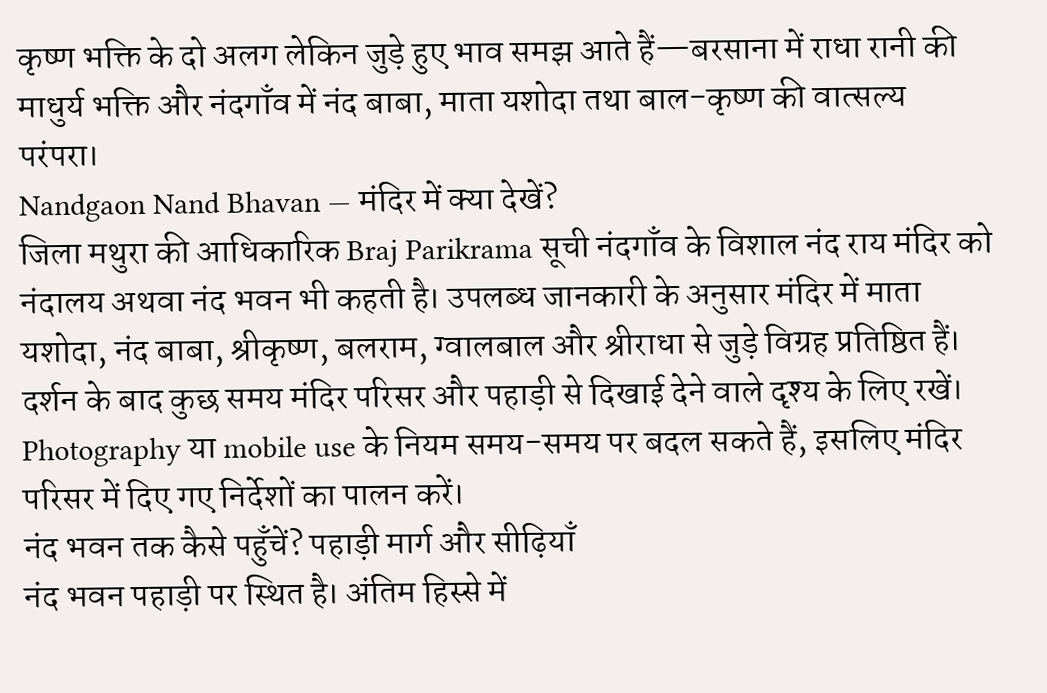कृष्ण भक्ति के दो अलग लेकिन जुड़े हुए भाव समझ आते हैं—बरसाना में राधा रानी की माधुर्य भक्ति और नंदगाँव में नंद बाबा, माता यशोदा तथा बाल-कृष्ण की वात्सल्य परंपरा।
Nandgaon Nand Bhavan — मंदिर में क्या देखें?
जिला मथुरा की आधिकारिक Braj Parikrama सूची नंदगाँव के विशाल नंद राय मंदिर को नंदालय अथवा नंद भवन भी कहती है। उपलब्ध जानकारी के अनुसार मंदिर में माता यशोदा, नंद बाबा, श्रीकृष्ण, बलराम, ग्वालबाल और श्रीराधा से जुड़े विग्रह प्रतिष्ठित हैं।
दर्शन के बाद कुछ समय मंदिर परिसर और पहाड़ी से दिखाई देने वाले दृश्य के लिए रखें। Photography या mobile use के नियम समय-समय पर बदल सकते हैं, इसलिए मंदिर परिसर में दिए गए निर्देशों का पालन करें।
नंद भवन तक कैसे पहुँचें? पहाड़ी मार्ग और सीढ़ियाँ
नंद भवन पहाड़ी पर स्थित है। अंतिम हिस्से में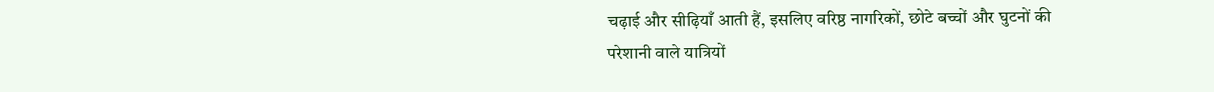चढ़ाई और सीढ़ियाँ आती हैं, इसलिए वरिष्ठ नागरिकों, छोटे बच्चों और घुटनों की परेशानी वाले यात्रियों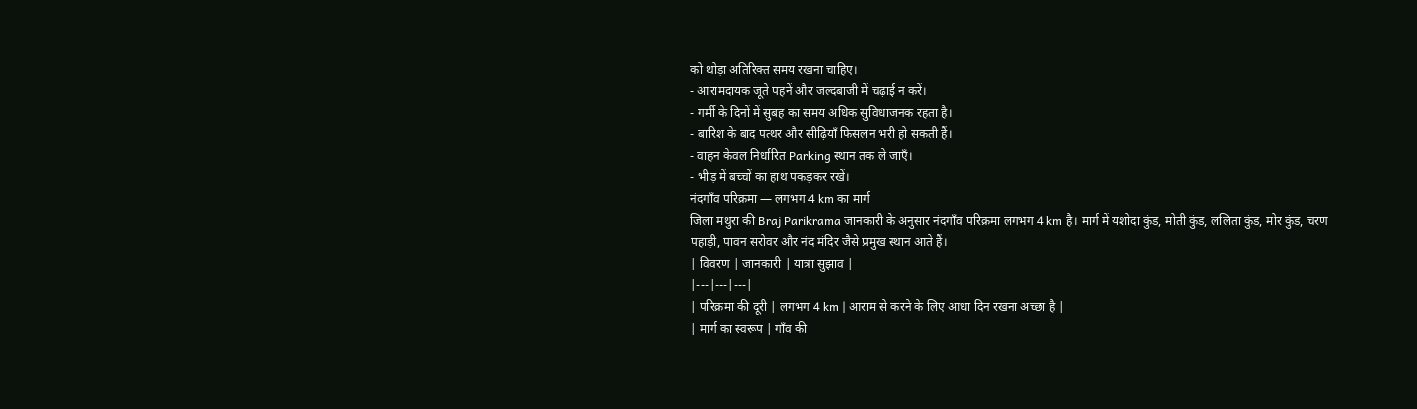को थोड़ा अतिरिक्त समय रखना चाहिए।
- आरामदायक जूते पहनें और जल्दबाजी में चढ़ाई न करें।
- गर्मी के दिनों में सुबह का समय अधिक सुविधाजनक रहता है।
- बारिश के बाद पत्थर और सीढ़ियाँ फिसलन भरी हो सकती हैं।
- वाहन केवल निर्धारित Parking स्थान तक ले जाएँ।
- भीड़ में बच्चों का हाथ पकड़कर रखें।
नंदगाँव परिक्रमा — लगभग 4 km का मार्ग
जिला मथुरा की Braj Parikrama जानकारी के अनुसार नंदगाँव परिक्रमा लगभग 4 km है। मार्ग में यशोदा कुंड, मोती कुंड, ललिता कुंड, मोर कुंड, चरण पहाड़ी, पावन सरोवर और नंद मंदिर जैसे प्रमुख स्थान आते हैं।
| विवरण | जानकारी | यात्रा सुझाव |
|---|---|---|
| परिक्रमा की दूरी | लगभग 4 km | आराम से करने के लिए आधा दिन रखना अच्छा है |
| मार्ग का स्वरूप | गाँव की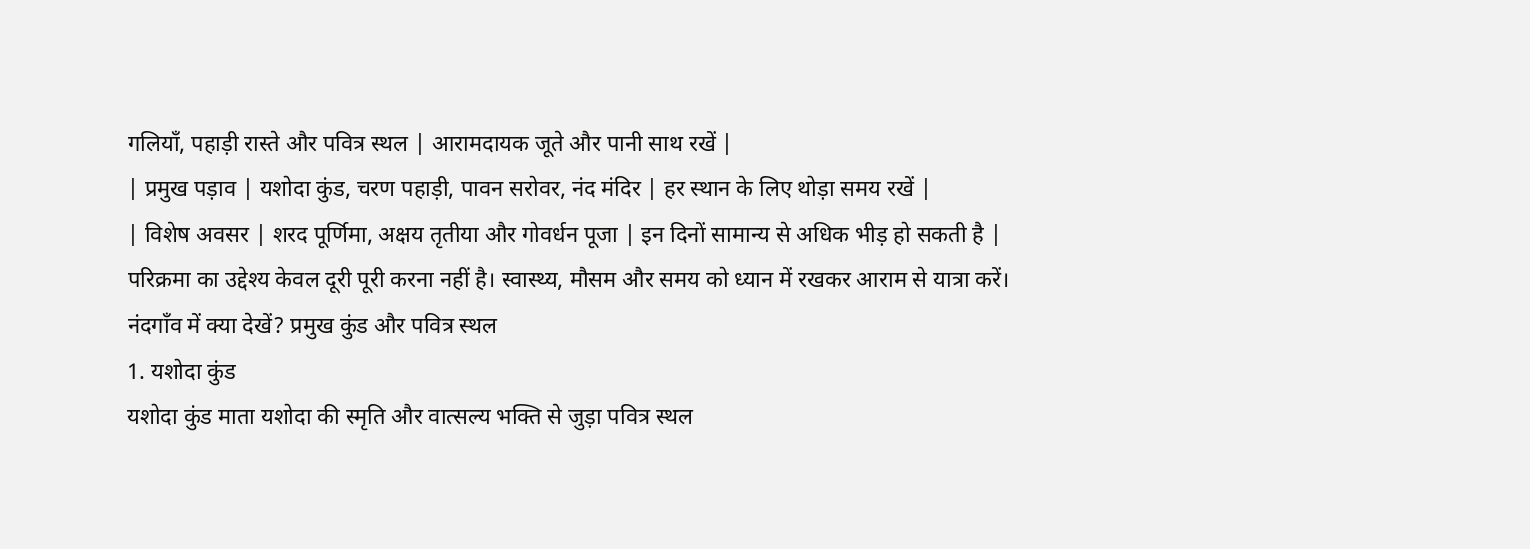गलियाँ, पहाड़ी रास्ते और पवित्र स्थल | आरामदायक जूते और पानी साथ रखें |
| प्रमुख पड़ाव | यशोदा कुंड, चरण पहाड़ी, पावन सरोवर, नंद मंदिर | हर स्थान के लिए थोड़ा समय रखें |
| विशेष अवसर | शरद पूर्णिमा, अक्षय तृतीया और गोवर्धन पूजा | इन दिनों सामान्य से अधिक भीड़ हो सकती है |
परिक्रमा का उद्देश्य केवल दूरी पूरी करना नहीं है। स्वास्थ्य, मौसम और समय को ध्यान में रखकर आराम से यात्रा करें।
नंदगाँव में क्या देखें? प्रमुख कुंड और पवित्र स्थल
1. यशोदा कुंड
यशोदा कुंड माता यशोदा की स्मृति और वात्सल्य भक्ति से जुड़ा पवित्र स्थल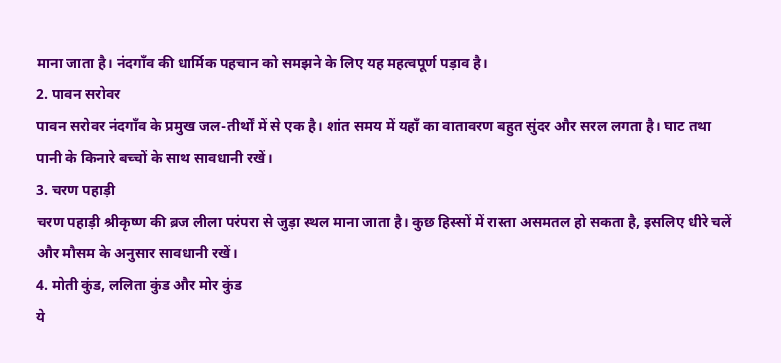माना जाता है। नंदगाँव की धार्मिक पहचान को समझने के लिए यह महत्वपूर्ण पड़ाव है।
2. पावन सरोवर
पावन सरोवर नंदगाँव के प्रमुख जल-तीर्थों में से एक है। शांत समय में यहाँ का वातावरण बहुत सुंदर और सरल लगता है। घाट तथा पानी के किनारे बच्चों के साथ सावधानी रखें।
3. चरण पहाड़ी
चरण पहाड़ी श्रीकृष्ण की ब्रज लीला परंपरा से जुड़ा स्थल माना जाता है। कुछ हिस्सों में रास्ता असमतल हो सकता है, इसलिए धीरे चलें और मौसम के अनुसार सावधानी रखें।
4. मोती कुंड, ललिता कुंड और मोर कुंड
ये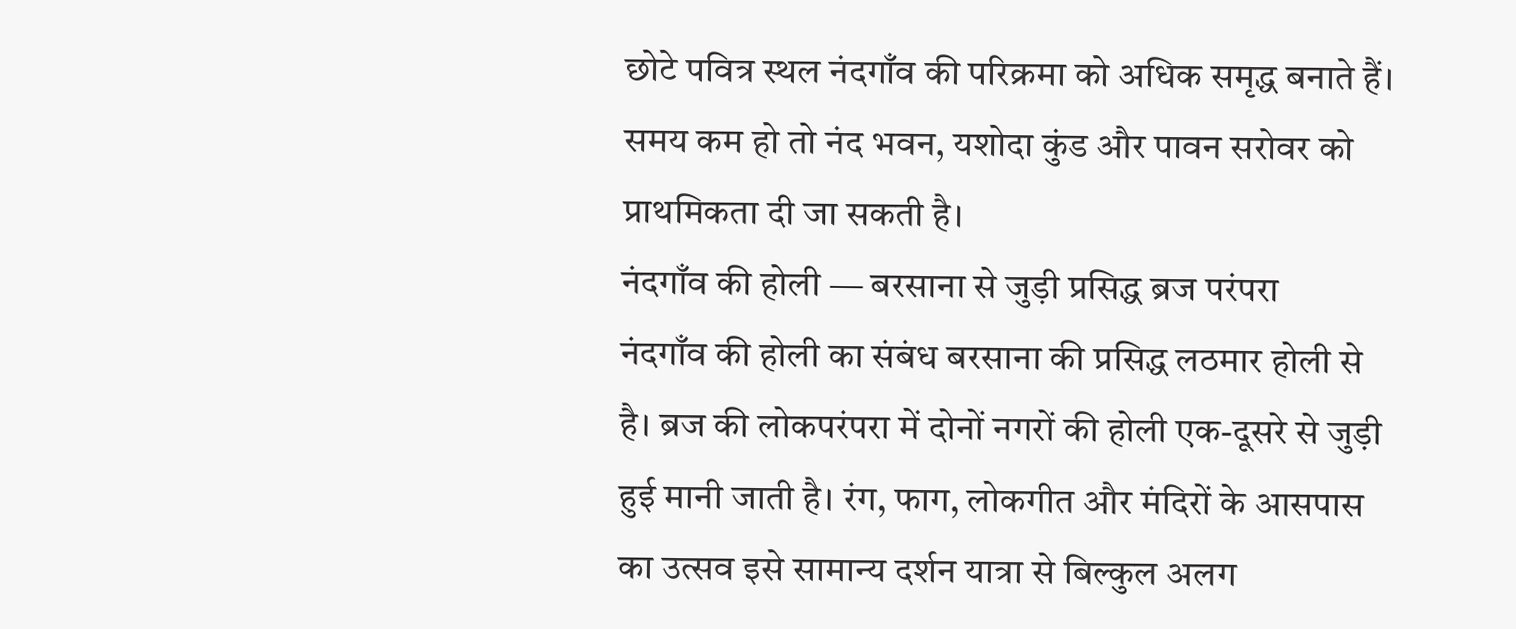छोटे पवित्र स्थल नंदगाँव की परिक्रमा को अधिक समृद्ध बनाते हैं। समय कम हो तो नंद भवन, यशोदा कुंड और पावन सरोवर को प्राथमिकता दी जा सकती है।
नंदगाँव की होली — बरसाना से जुड़ी प्रसिद्ध ब्रज परंपरा
नंदगाँव की होली का संबंध बरसाना की प्रसिद्ध लठमार होली से है। ब्रज की लोकपरंपरा में दोनों नगरों की होली एक-दूसरे से जुड़ी हुई मानी जाती है। रंग, फाग, लोकगीत और मंदिरों के आसपास का उत्सव इसे सामान्य दर्शन यात्रा से बिल्कुल अलग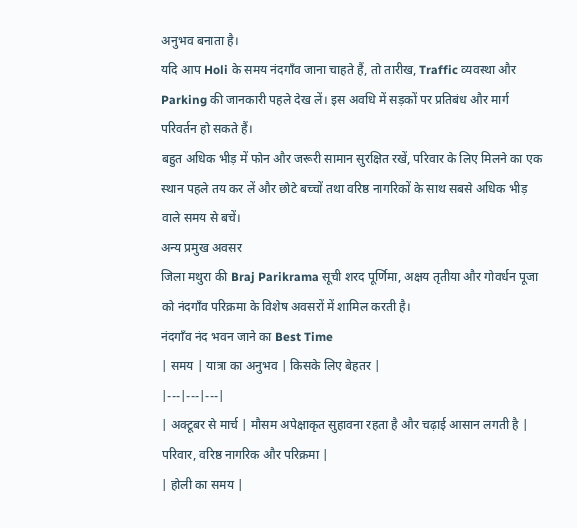अनुभव बनाता है।
यदि आप Holi के समय नंदगाँव जाना चाहते हैं, तो तारीख, Traffic व्यवस्था और Parking की जानकारी पहले देख लें। इस अवधि में सड़कों पर प्रतिबंध और मार्ग परिवर्तन हो सकते हैं।
बहुत अधिक भीड़ में फोन और जरूरी सामान सुरक्षित रखें, परिवार के लिए मिलने का एक स्थान पहले तय कर लें और छोटे बच्चों तथा वरिष्ठ नागरिकों के साथ सबसे अधिक भीड़ वाले समय से बचें।
अन्य प्रमुख अवसर
जिला मथुरा की Braj Parikrama सूची शरद पूर्णिमा, अक्षय तृतीया और गोवर्धन पूजा को नंदगाँव परिक्रमा के विशेष अवसरों में शामिल करती है।
नंदगाँव नंद भवन जाने का Best Time
| समय | यात्रा का अनुभव | किसके लिए बेहतर |
|---|---|---|
| अक्टूबर से मार्च | मौसम अपेक्षाकृत सुहावना रहता है और चढ़ाई आसान लगती है | परिवार, वरिष्ठ नागरिक और परिक्रमा |
| होली का समय |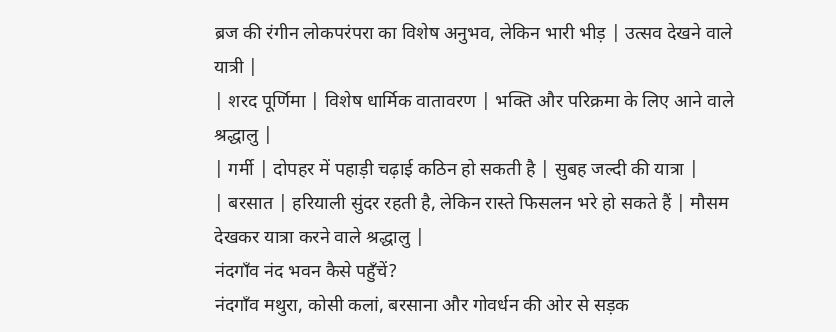ब्रज की रंगीन लोकपरंपरा का विशेष अनुभव, लेकिन भारी भीड़ | उत्सव देखने वाले यात्री |
| शरद पूर्णिमा | विशेष धार्मिक वातावरण | भक्ति और परिक्रमा के लिए आने वाले श्रद्धालु |
| गर्मी | दोपहर में पहाड़ी चढ़ाई कठिन हो सकती है | सुबह जल्दी की यात्रा |
| बरसात | हरियाली सुंदर रहती है, लेकिन रास्ते फिसलन भरे हो सकते हैं | मौसम देखकर यात्रा करने वाले श्रद्धालु |
नंदगाँव नंद भवन कैसे पहुँचें?
नंदगाँव मथुरा, कोसी कलां, बरसाना और गोवर्धन की ओर से सड़क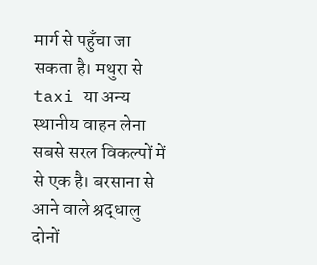मार्ग से पहुँचा जा सकता है। मथुरा से taxi या अन्य स्थानीय वाहन लेना सबसे सरल विकल्पों में से एक है। बरसाना से आने वाले श्रद्धालु दोनों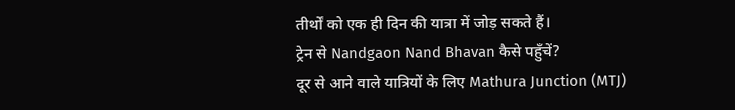तीर्थों को एक ही दिन की यात्रा में जोड़ सकते हैं।
ट्रेन से Nandgaon Nand Bhavan कैसे पहुँचें?
दूर से आने वाले यात्रियों के लिए Mathura Junction (MTJ)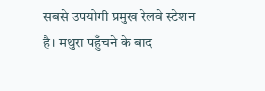सबसे उपयोगी प्रमुख रेलवे स्टेशन है। मथुरा पहुँचने के बाद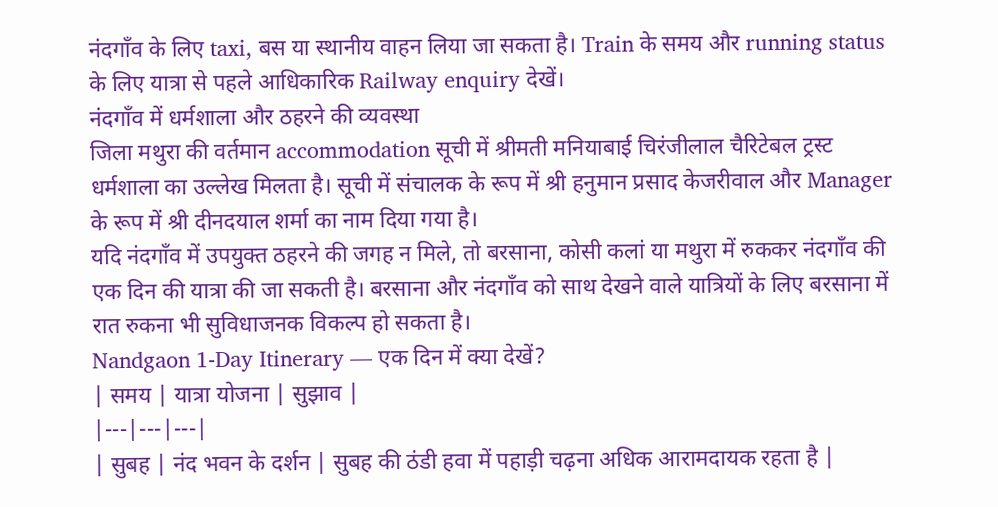नंदगाँव के लिए taxi, बस या स्थानीय वाहन लिया जा सकता है। Train के समय और running status के लिए यात्रा से पहले आधिकारिक Railway enquiry देखें।
नंदगाँव में धर्मशाला और ठहरने की व्यवस्था
जिला मथुरा की वर्तमान accommodation सूची में श्रीमती मनियाबाई चिरंजीलाल चैरिटेबल ट्रस्ट धर्मशाला का उल्लेख मिलता है। सूची में संचालक के रूप में श्री हनुमान प्रसाद केजरीवाल और Manager के रूप में श्री दीनदयाल शर्मा का नाम दिया गया है।
यदि नंदगाँव में उपयुक्त ठहरने की जगह न मिले, तो बरसाना, कोसी कलां या मथुरा में रुककर नंदगाँव की एक दिन की यात्रा की जा सकती है। बरसाना और नंदगाँव को साथ देखने वाले यात्रियों के लिए बरसाना में रात रुकना भी सुविधाजनक विकल्प हो सकता है।
Nandgaon 1-Day Itinerary — एक दिन में क्या देखें?
| समय | यात्रा योजना | सुझाव |
|---|---|---|
| सुबह | नंद भवन के दर्शन | सुबह की ठंडी हवा में पहाड़ी चढ़ना अधिक आरामदायक रहता है |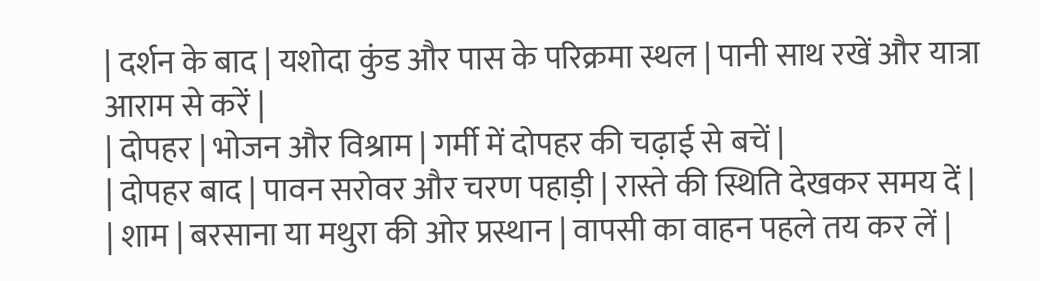| दर्शन के बाद | यशोदा कुंड और पास के परिक्रमा स्थल | पानी साथ रखें और यात्रा आराम से करें |
| दोपहर | भोजन और विश्राम | गर्मी में दोपहर की चढ़ाई से बचें |
| दोपहर बाद | पावन सरोवर और चरण पहाड़ी | रास्ते की स्थिति देखकर समय दें |
| शाम | बरसाना या मथुरा की ओर प्रस्थान | वापसी का वाहन पहले तय कर लें |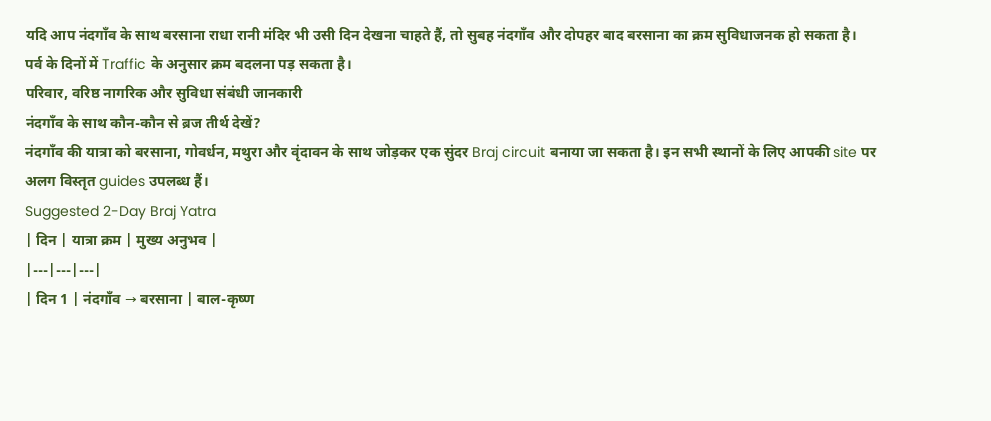यदि आप नंदगाँव के साथ बरसाना राधा रानी मंदिर भी उसी दिन देखना चाहते हैं, तो सुबह नंदगाँव और दोपहर बाद बरसाना का क्रम सुविधाजनक हो सकता है। पर्व के दिनों में Traffic के अनुसार क्रम बदलना पड़ सकता है।
परिवार, वरिष्ठ नागरिक और सुविधा संबंधी जानकारी
नंदगाँव के साथ कौन-कौन से ब्रज तीर्थ देखें?
नंदगाँव की यात्रा को बरसाना, गोवर्धन, मथुरा और वृंदावन के साथ जोड़कर एक सुंदर Braj circuit बनाया जा सकता है। इन सभी स्थानों के लिए आपकी site पर अलग विस्तृत guides उपलब्ध हैं।
Suggested 2-Day Braj Yatra
| दिन | यात्रा क्रम | मुख्य अनुभव |
|---|---|---|
| दिन 1 | नंदगाँव → बरसाना | बाल-कृष्ण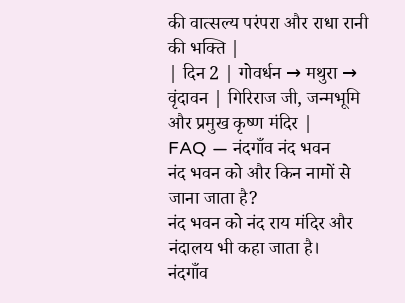की वात्सल्य परंपरा और राधा रानी की भक्ति |
| दिन 2 | गोवर्धन → मथुरा → वृंदावन | गिरिराज जी, जन्मभूमि और प्रमुख कृष्ण मंदिर |
FAQ — नंदगाँव नंद भवन
नंद भवन को और किन नामों से जाना जाता है?
नंद भवन को नंद राय मंदिर और नंदालय भी कहा जाता है।
नंदगाँव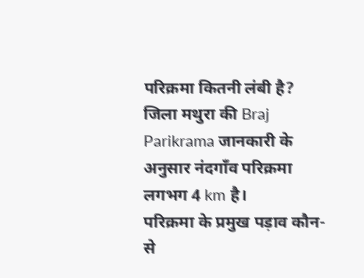परिक्रमा कितनी लंबी है?
जिला मथुरा की Braj Parikrama जानकारी के अनुसार नंदगाँव परिक्रमा लगभग 4 km है।
परिक्रमा के प्रमुख पड़ाव कौन-से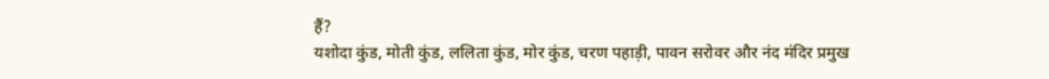हैं?
यशोदा कुंड, मोती कुंड, ललिता कुंड, मोर कुंड, चरण पहाड़ी, पावन सरोवर और नंद मंदिर प्रमुख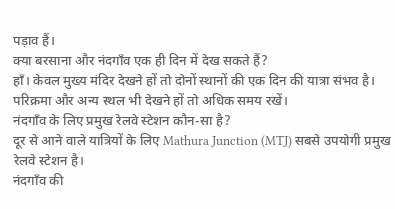पड़ाव हैं।
क्या बरसाना और नंदगाँव एक ही दिन में देख सकते हैं?
हाँ। केवल मुख्य मंदिर देखने हों तो दोनों स्थानों की एक दिन की यात्रा संभव है। परिक्रमा और अन्य स्थल भी देखने हों तो अधिक समय रखें।
नंदगाँव के लिए प्रमुख रेलवे स्टेशन कौन-सा है?
दूर से आने वाले यात्रियों के लिए Mathura Junction (MTJ) सबसे उपयोगी प्रमुख रेलवे स्टेशन है।
नंदगाँव की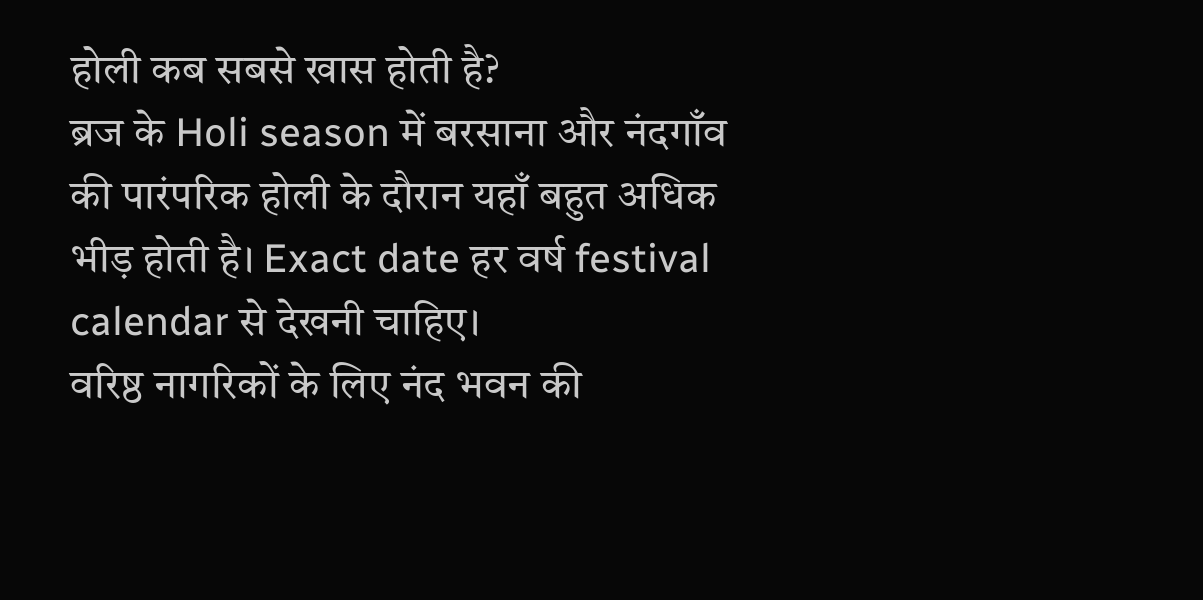होली कब सबसे खास होती है?
ब्रज के Holi season में बरसाना और नंदगाँव की पारंपरिक होली के दौरान यहाँ बहुत अधिक भीड़ होती है। Exact date हर वर्ष festival calendar से देखनी चाहिए।
वरिष्ठ नागरिकों के लिए नंद भवन की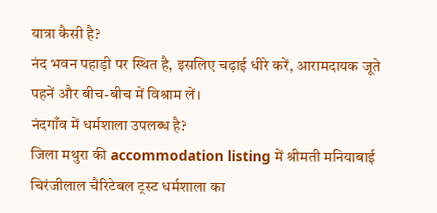यात्रा कैसी है?
नंद भवन पहाड़ी पर स्थित है, इसलिए चढ़ाई धीरे करें, आरामदायक जूते पहनें और बीच-बीच में विश्राम लें।
नंदगाँव में धर्मशाला उपलब्ध है?
जिला मथुरा की accommodation listing में श्रीमती मनियाबाई चिरंजीलाल चैरिटेबल ट्रस्ट धर्मशाला का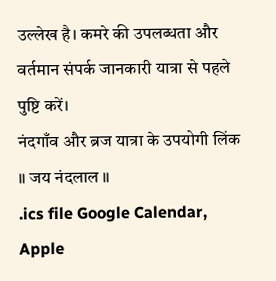उल्लेख है। कमरे की उपलब्धता और वर्तमान संपर्क जानकारी यात्रा से पहले पुष्टि करें।
नंदगाँव और ब्रज यात्रा के उपयोगी लिंक
॥ जय नंदलाल ॥
.ics file Google Calendar, Apple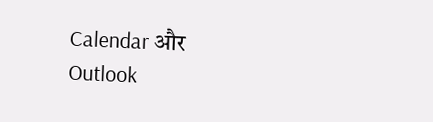Calendar और Outlook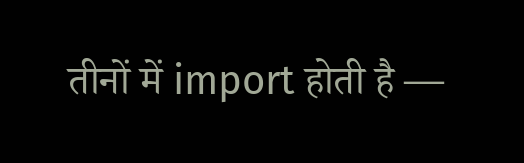तीनों में import होती है —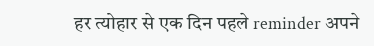हर त्योहार से एक दिन पहले reminder अपने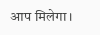आप मिलेगा।